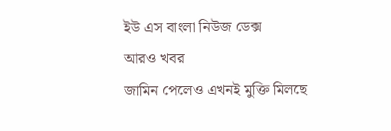ইউ এস বাংলা নিউজ ডেক্স
আরও খবর
জামিন পেলেও এখনই মুক্তি মিলছে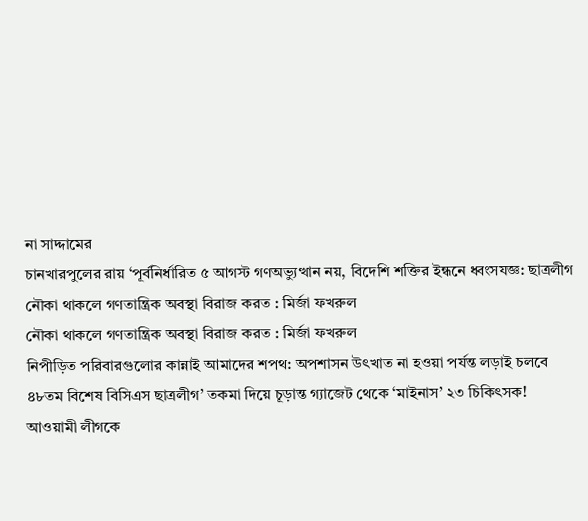না সাদ্দামের
চানখারপুলের রায় ‘পূর্বনির্ধারিত ৫ আগস্ট গণঅভ্যুত্থান নয়, বিদেশি শক্তির ইন্ধনে ধ্বংসযজ্ঞ: ছাত্রলীগ
নৌকা থাকলে গণতান্ত্রিক অবস্থা বিরাজ করত : মির্জা ফখরুল
নৌকা থাকলে গণতান্ত্রিক অবস্থা বিরাজ করত : মির্জা ফখরুল
নিপীড়িত পরিবারগুলোর কান্নাই আমাদের শপথ: অপশাসন উৎখাত না হওয়া পর্যন্ত লড়াই চলবে
৪৮তম বিশেষ বিসিএস ছাত্রলীগ’ তকমা দিয়ে চূড়ান্ত গ্যাজেট থেকে ‘মাইনাস’ ২৩ চিকিৎসক!
আওয়ামী লীগকে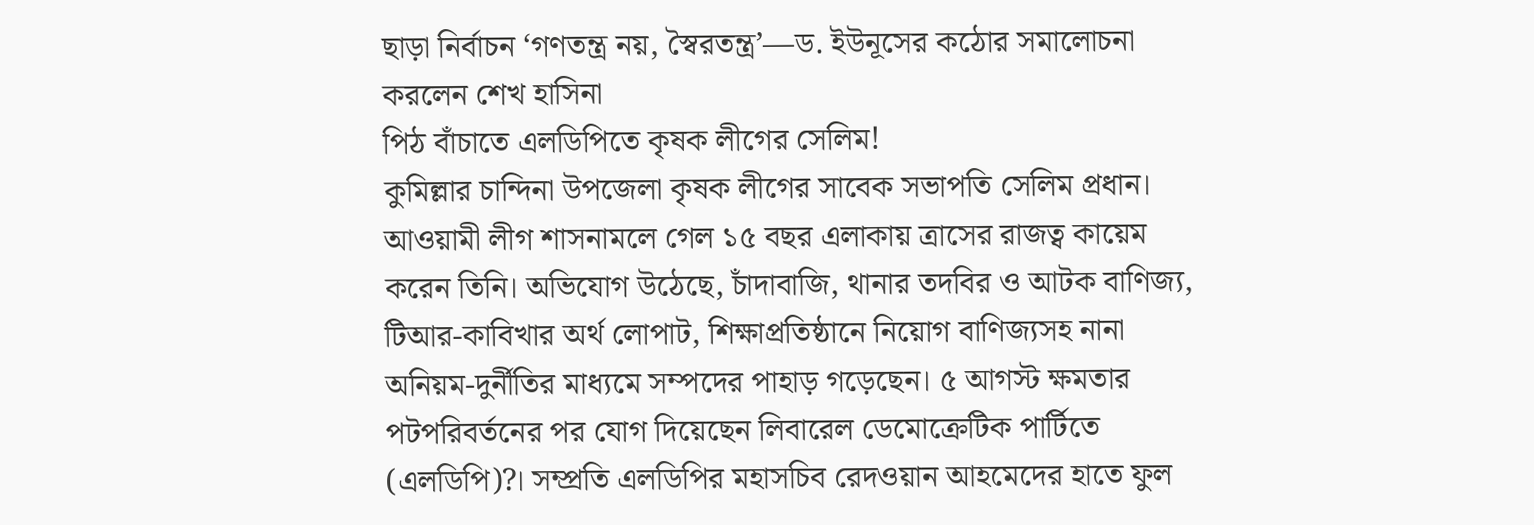ছাড়া নির্বাচন ‘গণতন্ত্র নয়, স্বৈরতন্ত্র’—ড. ইউনূসের কঠোর সমালোচনা করলেন শেখ হাসিনা
পিঠ বাঁচাতে এলডিপিতে কৃষক লীগের সেলিম!
কুমিল্লার চান্দিনা উপজেলা কৃষক লীগের সাবেক সভাপতি সেলিম প্রধান। আওয়ামী লীগ শাসনামলে গেল ১৫ বছর এলাকায় ত্রাসের রাজত্ব কায়েম করেন তিনি। অভিযোগ উঠেছে, চাঁদাবাজি, থানার তদবির ও আটক বাণিজ্য, টিআর-কাবিখার অর্থ লোপাট, শিক্ষাপ্রতিষ্ঠানে নিয়োগ বাণিজ্যসহ নানা অনিয়ম-দুর্নীতির মাধ্যমে সম্পদের পাহাড় গড়েছেন। ৫ আগস্ট ক্ষমতার পটপরিবর্তনের পর যোগ দিয়েছেন লিবারেল ডেমোক্রেটিক পার্টিতে (এলডিপি)?। সম্প্রতি এলডিপির মহাসচিব রেদওয়ান আহমেদের হাতে ফুল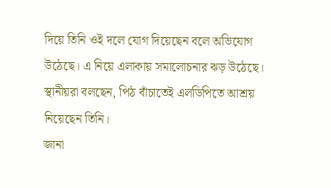দিয়ে তিনি ওই দলে যোগ দিয়েছেন বলে অভিযোগ উঠেছে। এ নিয়ে এলাকায় সমালোচনার ঝড় উঠেছে। স্থানীয়রা বলছেন, পিঠ বাঁচাতেই এলডিপিতে আশ্রয় নিয়েছেন তিনি।
জানা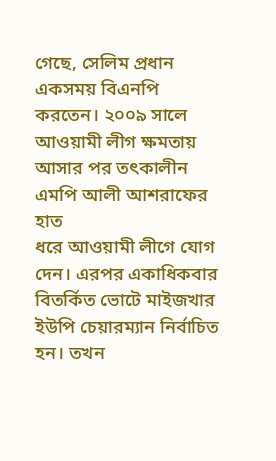গেছে, সেলিম প্রধান একসময় বিএনপি করতেন। ২০০৯ সালে আওয়ামী লীগ ক্ষমতায় আসার পর তৎকালীন এমপি আলী আশরাফের হাত
ধরে আওয়ামী লীগে যোগ দেন। এরপর একাধিকবার বিতর্কিত ভোটে মাইজখার ইউপি চেয়ারম্যান নির্বাচিত হন। তখন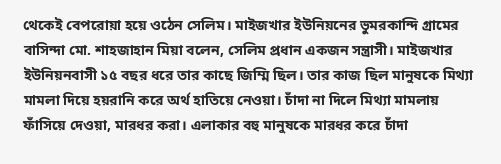থেকেই বেপরোয়া হয়ে ওঠেন সেলিম। মাইজখার ইউনিয়নের ভুমরকান্দি গ্রামের বাসিন্দা মো. শাহজাহান মিয়া বলেন, সেলিম প্রধান একজন সন্ত্রাসী। মাইজখার ইউনিয়নবাসী ১৫ বছর ধরে তার কাছে জিম্মি ছিল। তার কাজ ছিল মানুষকে মিথ্যা মামলা দিয়ে হয়রানি করে অর্থ হাতিয়ে নেওয়া। চাঁদা না দিলে মিথ্যা মামলায় ফাঁসিয়ে দেওয়া, মারধর করা। এলাকার বহু মানুষকে মারধর করে চাঁদা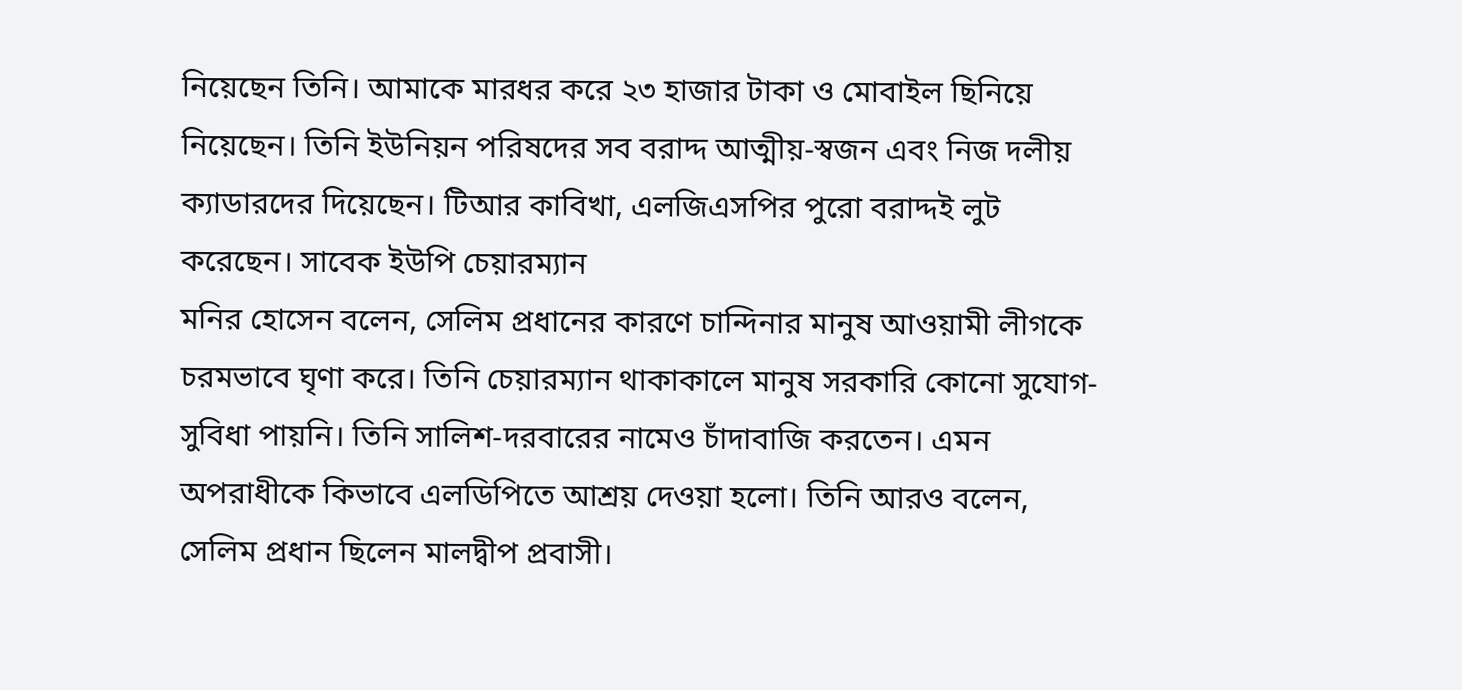নিয়েছেন তিনি। আমাকে মারধর করে ২৩ হাজার টাকা ও মোবাইল ছিনিয়ে নিয়েছেন। তিনি ইউনিয়ন পরিষদের সব বরাদ্দ আত্মীয়-স্বজন এবং নিজ দলীয় ক্যাডারদের দিয়েছেন। টিআর কাবিখা, এলজিএসপির পুরো বরাদ্দই লুট করেছেন। সাবেক ইউপি চেয়ারম্যান
মনির হোসেন বলেন, সেলিম প্রধানের কারণে চান্দিনার মানুষ আওয়ামী লীগকে চরমভাবে ঘৃণা করে। তিনি চেয়ারম্যান থাকাকালে মানুষ সরকারি কোনো সুযোগ-সুবিধা পায়নি। তিনি সালিশ-দরবারের নামেও চাঁদাবাজি করতেন। এমন অপরাধীকে কিভাবে এলডিপিতে আশ্রয় দেওয়া হলো। তিনি আরও বলেন, সেলিম প্রধান ছিলেন মালদ্বীপ প্রবাসী।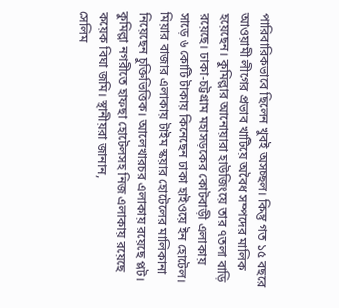পারিবারিকভাবে ছিলেন খুবই অসচ্ছল। কিন্তু গত ১৫ বছরে আওয়ামী লীগের প্রভাব খাটিয়ে অবৈধ সম্পদের মালিক হয়েছেন। কুমিল্লার আনোয়ারা হাউজিংয়ে তার ৭তলা বাড়ি রয়েছে। ঢাকা-চট্টগ্রাম মহাসড়কের কোটবাড়ী এলাকায় সাড়ে ৬ কোটি টাকায় কিনেছেন ঢাকা হাইওয়ে ইন হোটেল। মিয়ার বাজার এলাকায় টাইম স্কয়ার হোটেলের মালিকানা নিয়েছেন চুক্তিভিত্তিক। আলেখারচর এলাকায় রয়েছে প্লট। কুমিল্লা নগরীতে হাফছা হোটেলসহ নিজ এলাকায় রয়েছে কয়েক বিঘা জমি। স্থানীয়রা জানান,
সেলিম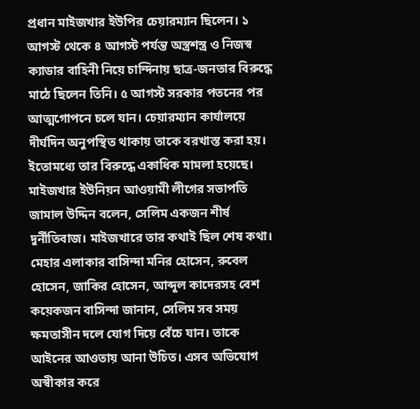প্রধান মাইজখার ইউপির চেয়ারম্যান ছিলেন। ১ আগস্ট থেকে ৪ আগস্ট পর্যন্ত অস্ত্রশস্ত্র ও নিজস্ব ক্যাডার বাহিনী নিয়ে চান্দিনায় ছাত্র-জনতার বিরুদ্ধে মাঠে ছিলেন তিনি। ৫ আগস্ট সরকার পতনের পর আত্মগোপনে চলে যান। চেয়ারম্যান কার্যালয়ে দীর্ঘদিন অনুপস্থিত থাকায় তাকে বরখাস্ত করা হয়। ইতোমধ্যে তার বিরুদ্ধে একাধিক মামলা হয়েছে। মাইজখার ইউনিয়ন আওয়ামী লীগের সভাপতি জামাল উদ্দিন বলেন, সেলিম একজন শীর্ষ দুর্নীতিবাজ। মাইজখারে তার কথাই ছিল শেষ কথা। মেহার এলাকার বাসিন্দা মনির হোসেন, রুবেল হোসেন, জাকির হোসেন, আব্দুল কাদেরসহ বেশ কয়েকজন বাসিন্দা জানান, সেলিম সব সময় ক্ষমতাসীন দলে যোগ দিয়ে বেঁচে যান। তাকে আইনের আওতায় আনা উচিত। এসব অভিযোগ অস্বীকার করে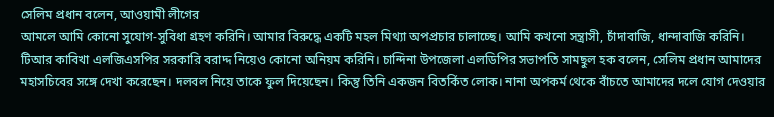সেলিম প্রধান বলেন, আওয়ামী লীগের
আমলে আমি কোনো সুযোগ-সুবিধা গ্রহণ করিনি। আমার বিরুদ্ধে একটি মহল মিথ্যা অপপ্রচার চালাচ্ছে। আমি কখনো সন্ত্রাসী, চাঁদাবাজি, ধান্দাবাজি করিনি। টিআর কাবিখা এলজিএসপির সরকারি বরাদ্দ নিয়েও কোনো অনিয়ম করিনি। চান্দিনা উপজেলা এলডিপির সভাপতি সামছুল হক বলেন, সেলিম প্রধান আমাদের মহাসচিবের সঙ্গে দেখা করেছেন। দলবল নিয়ে তাকে ফুল দিয়েছেন। কিন্তু তিনি একজন বিতর্কিত লোক। নানা অপকর্ম থেকে বাঁচতে আমাদের দলে যোগ দেওয়ার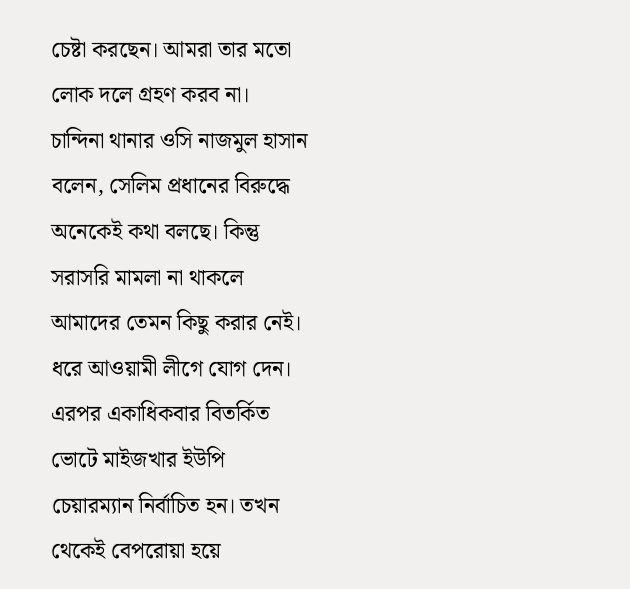চেষ্টা করছেন। আমরা তার মতো লোক দলে গ্রহণ করব না। চান্দিনা থানার ওসি নাজমুল হাসান বলেন, সেলিম প্রধানের বিরুদ্ধে অনেকেই কথা বলছে। কিন্তু সরাসরি মামলা না থাকলে আমাদের তেমন কিছু করার নেই।
ধরে আওয়ামী লীগে যোগ দেন। এরপর একাধিকবার বিতর্কিত ভোটে মাইজখার ইউপি চেয়ারম্যান নির্বাচিত হন। তখন থেকেই বেপরোয়া হয়ে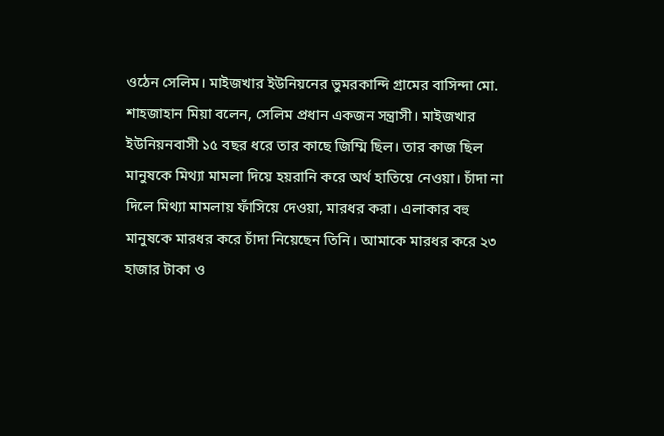ওঠেন সেলিম। মাইজখার ইউনিয়নের ভুমরকান্দি গ্রামের বাসিন্দা মো. শাহজাহান মিয়া বলেন, সেলিম প্রধান একজন সন্ত্রাসী। মাইজখার ইউনিয়নবাসী ১৫ বছর ধরে তার কাছে জিম্মি ছিল। তার কাজ ছিল মানুষকে মিথ্যা মামলা দিয়ে হয়রানি করে অর্থ হাতিয়ে নেওয়া। চাঁদা না দিলে মিথ্যা মামলায় ফাঁসিয়ে দেওয়া, মারধর করা। এলাকার বহু মানুষকে মারধর করে চাঁদা নিয়েছেন তিনি। আমাকে মারধর করে ২৩ হাজার টাকা ও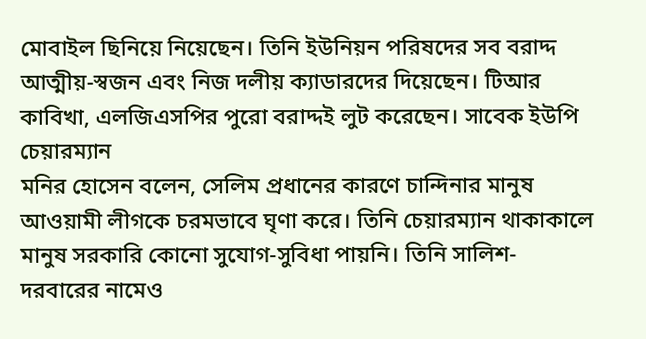মোবাইল ছিনিয়ে নিয়েছেন। তিনি ইউনিয়ন পরিষদের সব বরাদ্দ আত্মীয়-স্বজন এবং নিজ দলীয় ক্যাডারদের দিয়েছেন। টিআর কাবিখা, এলজিএসপির পুরো বরাদ্দই লুট করেছেন। সাবেক ইউপি চেয়ারম্যান
মনির হোসেন বলেন, সেলিম প্রধানের কারণে চান্দিনার মানুষ আওয়ামী লীগকে চরমভাবে ঘৃণা করে। তিনি চেয়ারম্যান থাকাকালে মানুষ সরকারি কোনো সুযোগ-সুবিধা পায়নি। তিনি সালিশ-দরবারের নামেও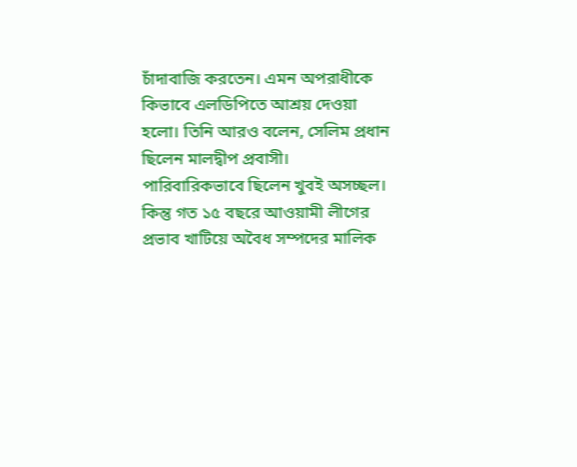চাঁদাবাজি করতেন। এমন অপরাধীকে কিভাবে এলডিপিতে আশ্রয় দেওয়া হলো। তিনি আরও বলেন, সেলিম প্রধান ছিলেন মালদ্বীপ প্রবাসী। পারিবারিকভাবে ছিলেন খুবই অসচ্ছল। কিন্তু গত ১৫ বছরে আওয়ামী লীগের প্রভাব খাটিয়ে অবৈধ সম্পদের মালিক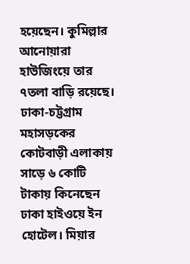হয়েছেন। কুমিল্লার আনোয়ারা হাউজিংয়ে তার ৭তলা বাড়ি রয়েছে। ঢাকা-চট্টগ্রাম মহাসড়কের কোটবাড়ী এলাকায় সাড়ে ৬ কোটি টাকায় কিনেছেন ঢাকা হাইওয়ে ইন হোটেল। মিয়ার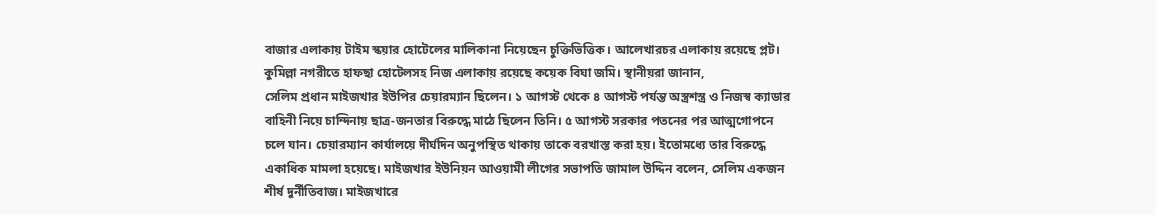বাজার এলাকায় টাইম স্কয়ার হোটেলের মালিকানা নিয়েছেন চুক্তিভিত্তিক। আলেখারচর এলাকায় রয়েছে প্লট। কুমিল্লা নগরীতে হাফছা হোটেলসহ নিজ এলাকায় রয়েছে কয়েক বিঘা জমি। স্থানীয়রা জানান,
সেলিম প্রধান মাইজখার ইউপির চেয়ারম্যান ছিলেন। ১ আগস্ট থেকে ৪ আগস্ট পর্যন্ত অস্ত্রশস্ত্র ও নিজস্ব ক্যাডার বাহিনী নিয়ে চান্দিনায় ছাত্র-জনতার বিরুদ্ধে মাঠে ছিলেন তিনি। ৫ আগস্ট সরকার পতনের পর আত্মগোপনে চলে যান। চেয়ারম্যান কার্যালয়ে দীর্ঘদিন অনুপস্থিত থাকায় তাকে বরখাস্ত করা হয়। ইতোমধ্যে তার বিরুদ্ধে একাধিক মামলা হয়েছে। মাইজখার ইউনিয়ন আওয়ামী লীগের সভাপতি জামাল উদ্দিন বলেন, সেলিম একজন শীর্ষ দুর্নীতিবাজ। মাইজখারে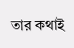তার কথাই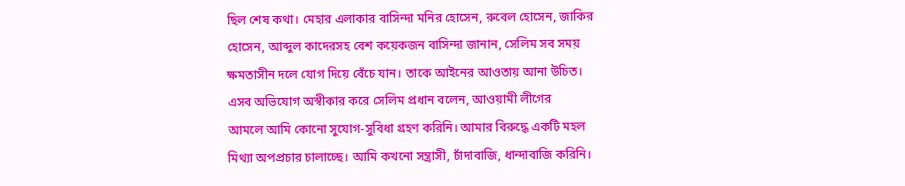ছিল শেষ কথা। মেহার এলাকার বাসিন্দা মনির হোসেন, রুবেল হোসেন, জাকির হোসেন, আব্দুল কাদেরসহ বেশ কয়েকজন বাসিন্দা জানান, সেলিম সব সময় ক্ষমতাসীন দলে যোগ দিয়ে বেঁচে যান। তাকে আইনের আওতায় আনা উচিত। এসব অভিযোগ অস্বীকার করে সেলিম প্রধান বলেন, আওয়ামী লীগের
আমলে আমি কোনো সুযোগ-সুবিধা গ্রহণ করিনি। আমার বিরুদ্ধে একটি মহল মিথ্যা অপপ্রচার চালাচ্ছে। আমি কখনো সন্ত্রাসী, চাঁদাবাজি, ধান্দাবাজি করিনি।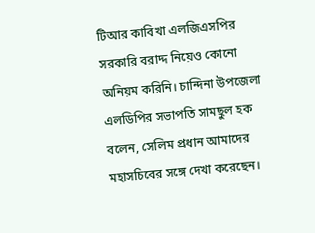টিআর কাবিখা এলজিএসপির সরকারি বরাদ্দ নিয়েও কোনো অনিয়ম করিনি। চান্দিনা উপজেলা এলডিপির সভাপতি সামছুল হক বলেন, সেলিম প্রধান আমাদের মহাসচিবের সঙ্গে দেখা করেছেন।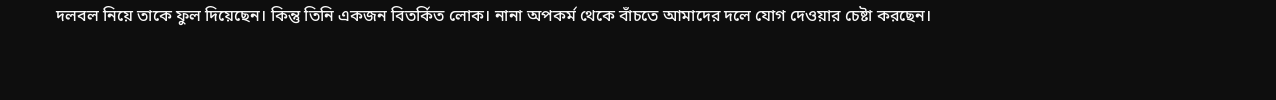দলবল নিয়ে তাকে ফুল দিয়েছেন। কিন্তু তিনি একজন বিতর্কিত লোক। নানা অপকর্ম থেকে বাঁচতে আমাদের দলে যোগ দেওয়ার চেষ্টা করছেন।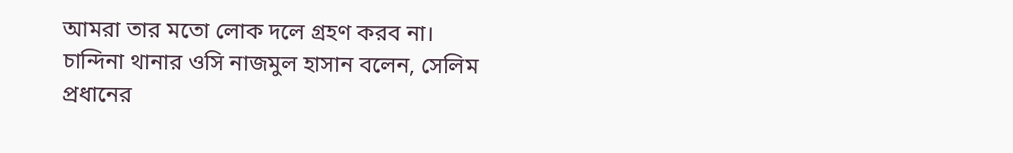আমরা তার মতো লোক দলে গ্রহণ করব না। চান্দিনা থানার ওসি নাজমুল হাসান বলেন, সেলিম প্রধানের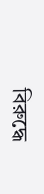বিরুদ্ধে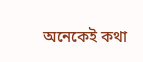অনেকেই কথা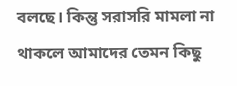বলছে। কিন্তু সরাসরি মামলা না থাকলে আমাদের তেমন কিছু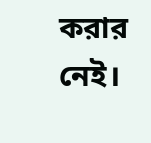করার নেই।